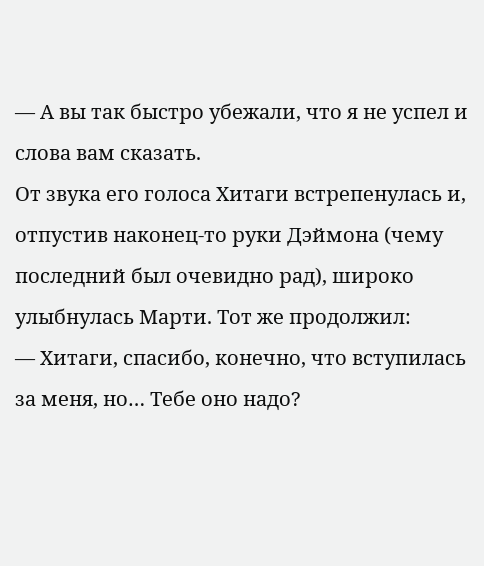— А вы так быстро убежали, что я не успел и слова вам сказать.
От звука его голоса Хитаги встрепенулась и, отпустив наконец-то руки Дэймона (чему последний был очевидно рад), широко улыбнулась Марти. Тот же продолжил:
— Хитаги, спасибо, конечно, что вступилась за меня, но… Тебе оно надо?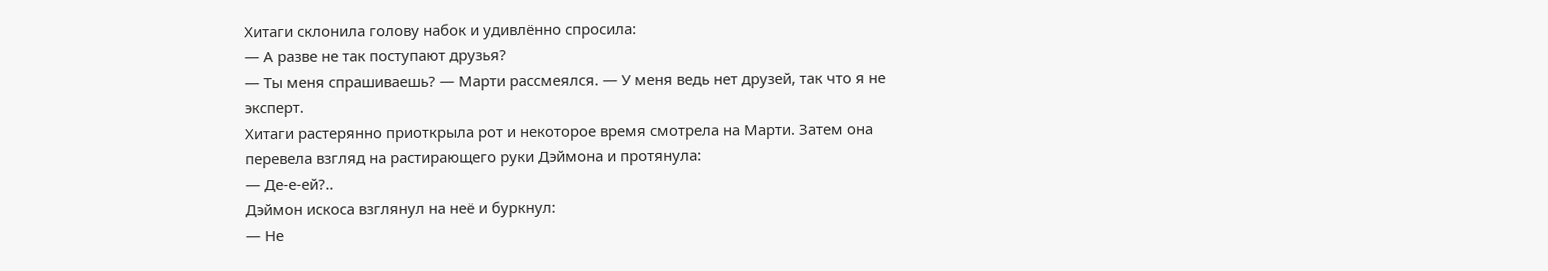Хитаги склонила голову набок и удивлённо спросила:
— А разве не так поступают друзья?
— Ты меня спрашиваешь? — Марти рассмеялся. — У меня ведь нет друзей, так что я не эксперт.
Хитаги растерянно приоткрыла рот и некоторое время смотрела на Марти. Затем она перевела взгляд на растирающего руки Дэймона и протянула:
— Де-е-ей?..
Дэймон искоса взглянул на неё и буркнул:
— Не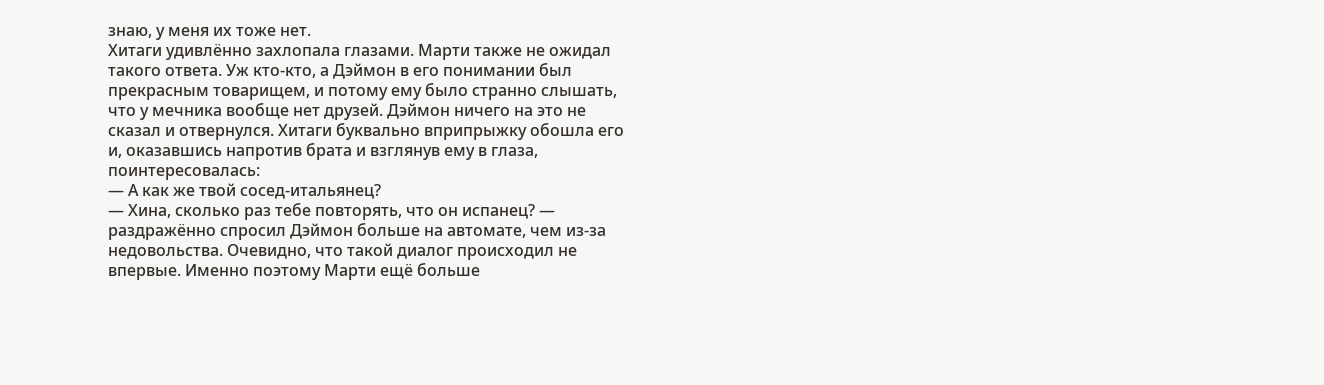знаю, у меня их тоже нет.
Хитаги удивлённо захлопала глазами. Марти также не ожидал такого ответа. Уж кто-кто, а Дэймон в его понимании был прекрасным товарищем, и потому ему было странно слышать, что у мечника вообще нет друзей. Дэймон ничего на это не сказал и отвернулся. Хитаги буквально вприпрыжку обошла его и, оказавшись напротив брата и взглянув ему в глаза, поинтересовалась:
— А как же твой сосед-итальянец?
— Хина, сколько раз тебе повторять, что он испанец? — раздражённо спросил Дэймон больше на автомате, чем из-за недовольства. Очевидно, что такой диалог происходил не впервые. Именно поэтому Марти ещё больше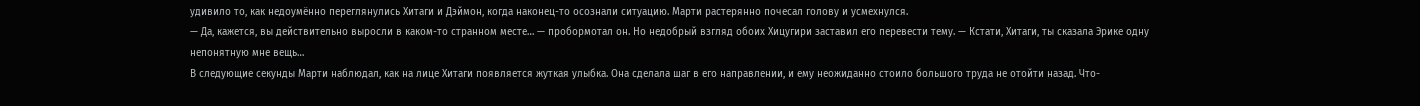удивило то, как недоумённо переглянулись Хитаги и Дэймон, когда наконец-то осознали ситуацию. Марти растерянно почесал голову и усмехнулся.
— Да, кажется, вы действительно выросли в каком-то странном месте… — пробормотал он. Но недобрый взгляд обоих Хицугири заставил его перевести тему. — Кстати, Хитаги, ты сказала Эрике одну непонятную мне вещь…
В следующие секунды Марти наблюдал, как на лице Хитаги появляется жуткая улыбка. Она сделала шаг в его направлении, и ему неожиданно стоило большого труда не отойти назад. Что-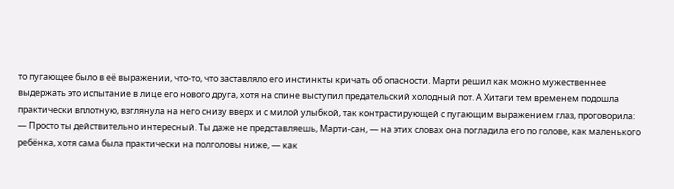то пугающее было в её выражении, что-то, что заставляло его инстинкты кричать об опасности. Марти решил как можно мужественнее выдержать это испытание в лице его нового друга, хотя на спине выступил предательский холодный пот. А Хитаги тем временем подошла практически вплотную, взглянула на него снизу вверх и с милой улыбкой, так контрастирующей с пугающим выражением глаз, проговорила:
— Просто ты действительно интересный. Ты даже не представляешь, Марти-сан, — на этих словах она погладила его по голове, как маленького ребёнка, хотя сама была практически на полголовы ниже, — как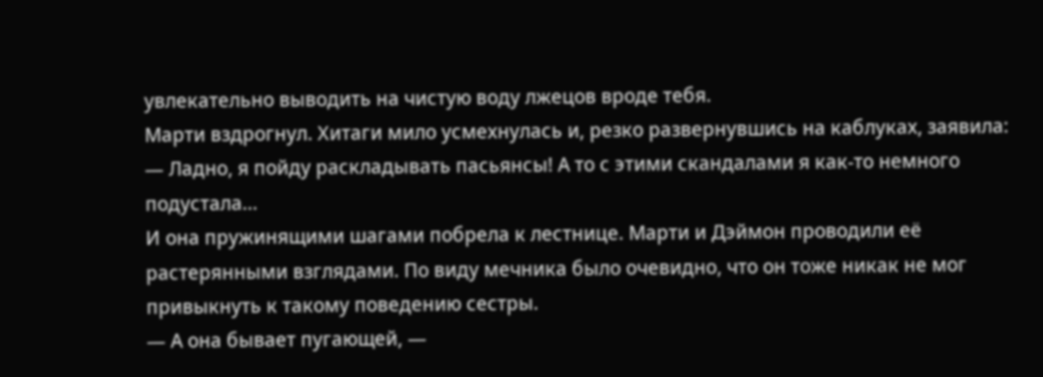увлекательно выводить на чистую воду лжецов вроде тебя.
Марти вздрогнул. Хитаги мило усмехнулась и, резко развернувшись на каблуках, заявила:
— Ладно, я пойду раскладывать пасьянсы! А то с этими скандалами я как-то немного подустала…
И она пружинящими шагами побрела к лестнице. Марти и Дэймон проводили её растерянными взглядами. По виду мечника было очевидно, что он тоже никак не мог привыкнуть к такому поведению сестры.
— А она бывает пугающей, —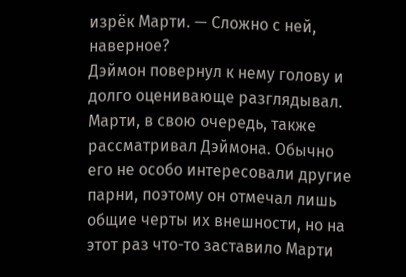изрёк Марти. — Сложно с ней, наверное?
Дэймон повернул к нему голову и долго оценивающе разглядывал. Марти, в свою очередь, также рассматривал Дэймона. Обычно его не особо интересовали другие парни, поэтому он отмечал лишь общие черты их внешности, но на этот раз что-то заставило Марти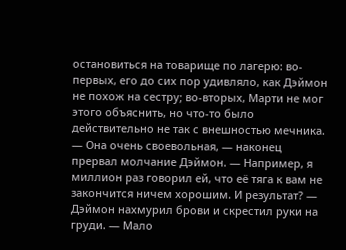остановиться на товарище по лагерю: во-первых, его до сих пор удивляло, как Дэймон не похож на сестру; во-вторых, Марти не мог этого объяснить, но что-то было действительно не так с внешностью мечника.
— Она очень своевольная, — наконец прервал молчание Дэймон. — Например, я миллион раз говорил ей, что её тяга к вам не закончится ничем хорошим. И результат? — Дэймон нахмурил брови и скрестил руки на груди. — Мало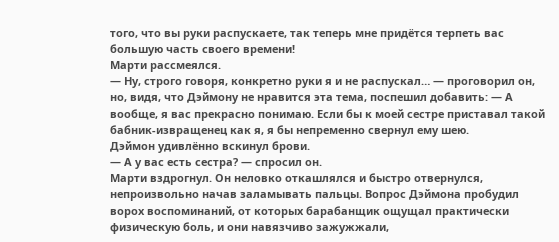того, что вы руки распускаете, так теперь мне придётся терпеть вас большую часть своего времени!
Марти рассмеялся.
— Ну, строго говоря, конкретно руки я и не распускал… — проговорил он, но, видя, что Дэймону не нравится эта тема, поспешил добавить: — А вообще, я вас прекрасно понимаю. Если бы к моей сестре приставал такой бабник-извращенец как я, я бы непременно свернул ему шею.
Дэймон удивлённо вскинул брови.
— А у вас есть сестра? — спросил он.
Марти вздрогнул. Он неловко откашлялся и быстро отвернулся, непроизвольно начав заламывать пальцы. Вопрос Дэймона пробудил ворох воспоминаний, от которых барабанщик ощущал практически физическую боль, и они навязчиво зажужжали,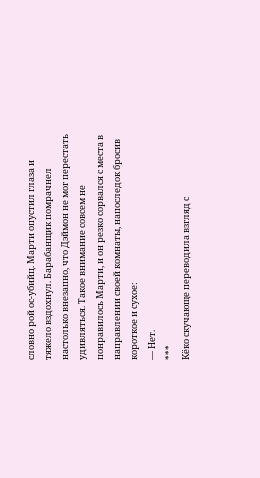словно рой ос-убийц. Марти опустил глаза и тяжело вздохнул. Барабанщик помрачнел настолько внезапно, что Дэймон не мог перестать удивляться. Такое внимание совсем не понравилось Марти, и он резко сорвался с места в направлении своей комнаты, напоследок бросив короткое и сухое:
— Нет.
***
Кёко скучающе переводила взгляд с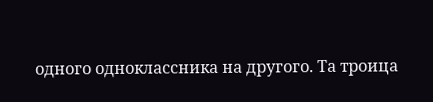одного одноклассника на другого. Та троица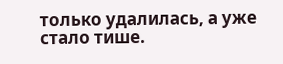только удалилась, а уже стало тише.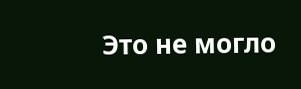Это не могло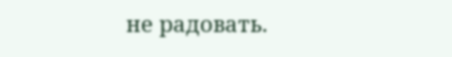не радовать.